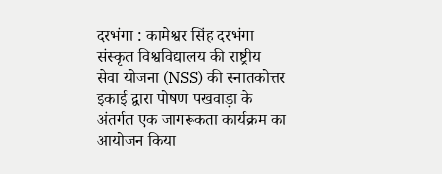दरभंगा : कामेश्वर सिंह दरभंगा संस्कृत विश्वविद्यालय की राष्ट्रीय सेवा योजना (NSS) की स्नातकोत्तर इकाई द्वारा पोषण पखवाड़ा के अंतर्गत एक जागरूकता कार्यक्रम का आयोजन किया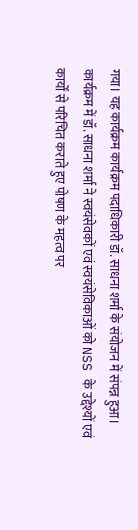गया। यह कार्यक्रम कार्यक्रम पदाधिकारी डॉ. साधना शर्मा के संयोजन में संपन्न हुआ।
कार्यक्रम में डॉ. साधना शर्मा ने स्वयंसेवकों एवं स्वयंसेविकाओं को NSS के उद्देश्यों एवं कार्यों से परिचित कराते हुए पोषण के महत्व पर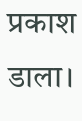प्रकाश डाला।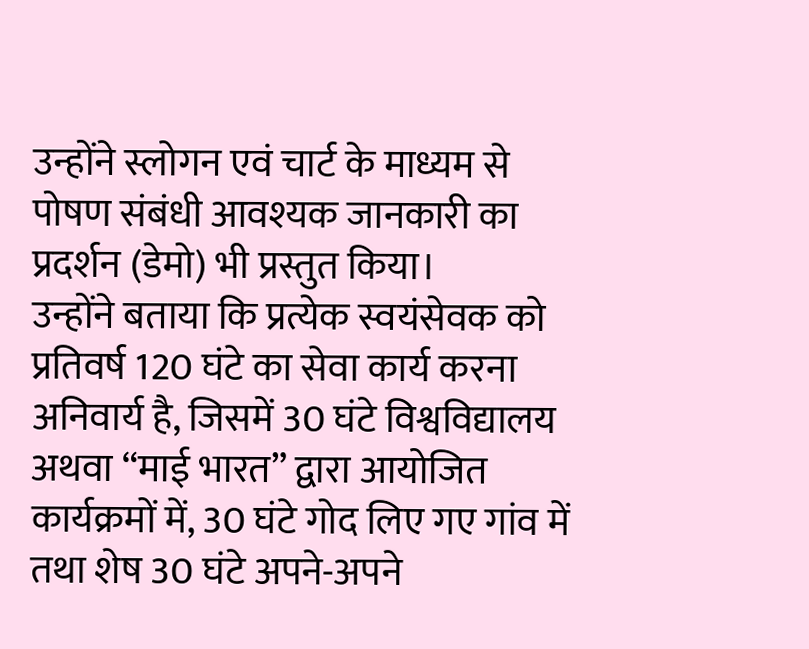उन्होंने स्लोगन एवं चार्ट के माध्यम से पोषण संबंधी आवश्यक जानकारी का प्रदर्शन (डेमो) भी प्रस्तुत किया।
उन्होंने बताया कि प्रत्येक स्वयंसेवक को प्रतिवर्ष 120 घंटे का सेवा कार्य करना अनिवार्य है, जिसमें 30 घंटे विश्वविद्यालय अथवा “माई भारत” द्वारा आयोजित कार्यक्रमों में, 30 घंटे गोद लिए गए गांव में तथा शेष 30 घंटे अपने-अपने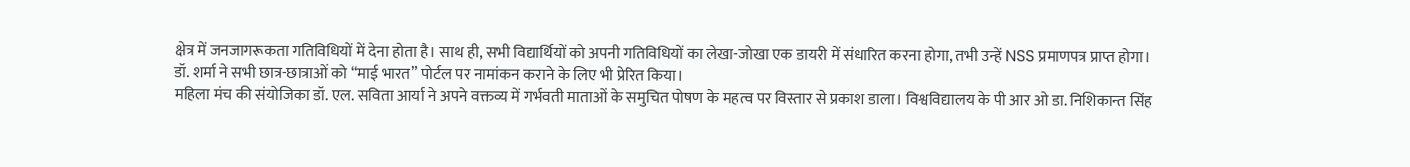क्षेत्र में जनजागरूकता गतिविधियों में देना होता है। साथ ही, सभी विद्यार्थियों को अपनी गतिविधियों का लेखा-जोखा एक डायरी में संधारित करना होगा, तभी उन्हें NSS प्रमाणपत्र प्राप्त होगा।
डॉ. शर्मा ने सभी छात्र-छात्राओं को “माई भारत” पोर्टल पर नामांकन कराने के लिए भी प्रेरित किया।
महिला मंच की संयोजिका डॉ. एल. सविता आर्या ने अपने वक्तव्य में गर्भवती माताओं के समुचित पोषण के महत्व पर विस्तार से प्रकाश डाला। विश्वविद्यालय के पी आर ओ डा. निशिकान्त सिंह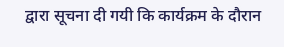द्वारा सूचना दी गयी कि कार्यक्रम के दौरान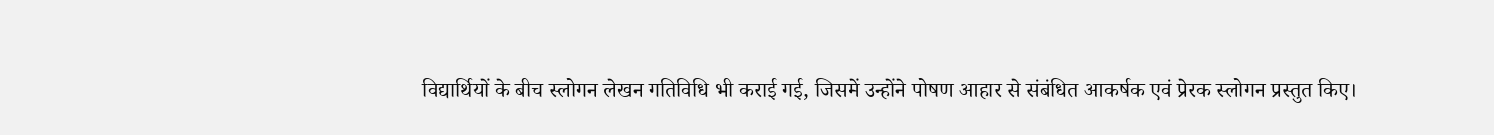विद्यार्थियों के बीच स्लोगन लेखन गतिविधि भी कराई गई, जिसमें उन्होंने पोषण आहार से संबंधित आकर्षक एवं प्रेरक स्लोगन प्रस्तुत किए।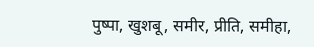पुष्पा, खुशबू, समीर, प्रीति, समीहा,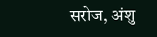सरोज, अंशु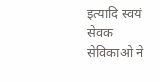इत्यादि स्वयं सेवक सेविकाओ ने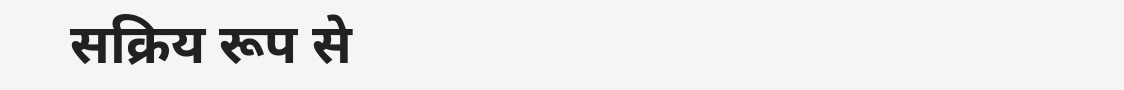सक्रिय रूप से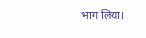भाग लिया।